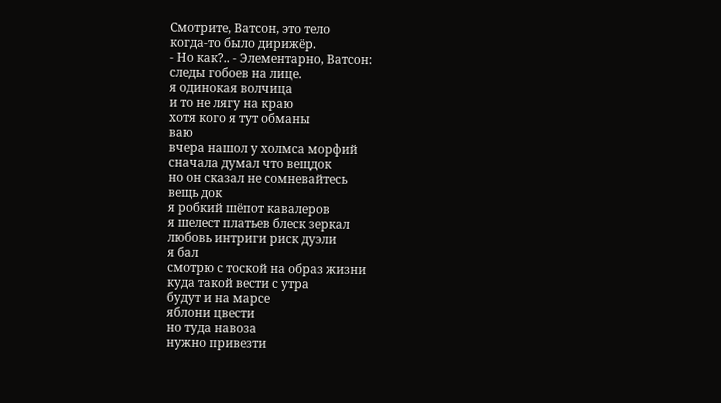Смотрите, Ватсон, это тело
когда-то было дирижёр.
- Но как?.. - Элементарно, Ватсон:
следы гобоев на лице.
я одинокая волчица
и то не лягу на краю
хотя кого я тут обманы
ваю
вчера нашол у холмса морфий
сначала думал что вещдок
но он сказал не сомневайтесь
вещь док
я робкий шёпот кавалеров
я шелест платьев блеск зеркал
любовь интриги риск дуэли
я бал
смотрю с тоской на образ жизни
куда такой вести с утра
будут и на марсе
яблони цвести
но туда навоза
нужно привезти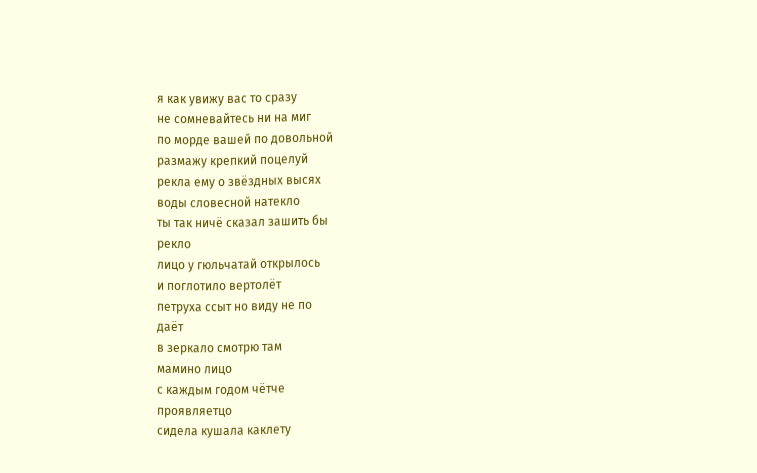я как увижу вас то сразу
не сомневайтесь ни на миг
по морде вашей по довольной
размажу крепкий поцелуй
рекла ему о звёздных высях
воды словесной натекло
ты так ничё сказал зашить бы
рекло
лицо у гюльчатай открылось
и поглотило вертолёт
петруха ссыт но виду не по
даёт
в зеркало смотрю там
мамино лицо
с каждым годом чётче
проявляетцо
сидела кушала каклету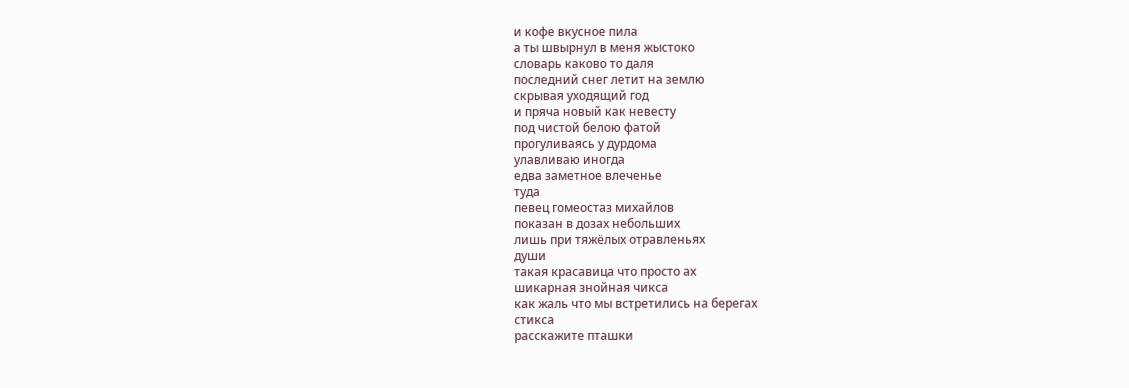и кофе вкусное пила
а ты швырнул в меня жыстоко
словарь каково то даля
последний снег летит на землю
скрывая уходящий год
и пряча новый как невесту
под чистой белою фатой
прогуливаясь у дурдома
улавливаю иногда
едва заметное влеченье
туда
певец гомеостаз михайлов
показан в дозах небольших
лишь при тяжёлых отравленьях
души
такая красавица что просто ах
шикарная знойная чикса
как жаль что мы встретились на берегах
стикса
расскажите пташки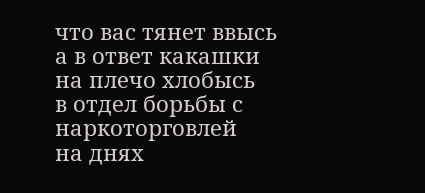что вас тянет ввысь
а в ответ какашки
на плечо хлобысь
в отдел борьбы с наркоторговлей
на днях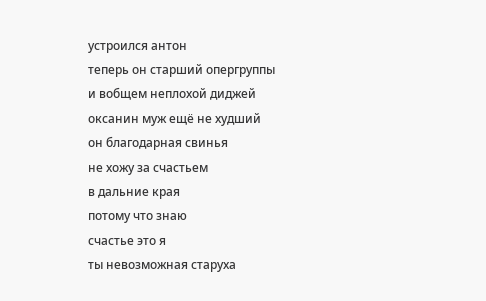устроился антон
теперь он старший опергруппы
и вобщем неплохой диджей
оксанин муж ещё не худший
он благодарная свинья
не хожу за счастьем
в дальние края
потому что знаю
счастье это я
ты невозможная старуха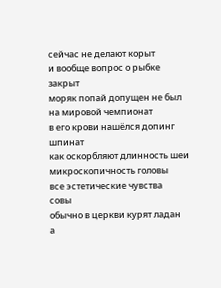сейчас не делают корыт
и вообще вопрос о рыбке
закрыт
моряк попай допущен не был
на мировой чемпионат
в его крови нашёлся допинг
шпинат
как оскорбляют длинность шеи
микроскопичность головы
все эстетические чувства
совы
обычно в церкви курят ладан
а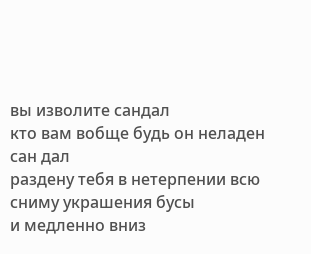вы изволите сандал
кто вам вобще будь он неладен
сан дал
раздену тебя в нетерпении всю
сниму украшения бусы
и медленно вниз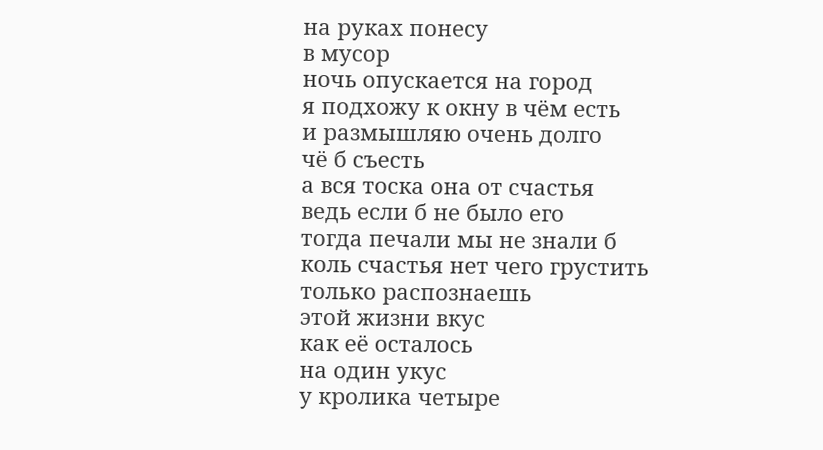на руках понесу
в мусор
ночь опускается на город
я подхожу к окну в чём есть
и размышляю очень долго
чё б съесть
а вся тоска она от счастья
ведь если б не было его
тогда печали мы не знали б
коль счастья нет чего грустить
только распознаешь
этой жизни вкус
как её осталось
на один укус
у кролика четыре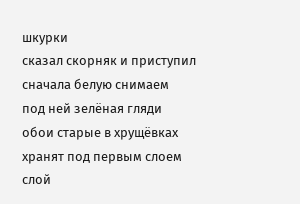шкурки
сказал скорняк и приступил
сначала белую снимаем
под ней зелёная гляди
обои старые в хрущёвках
хранят под первым слоем слой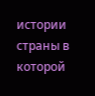истории страны в которой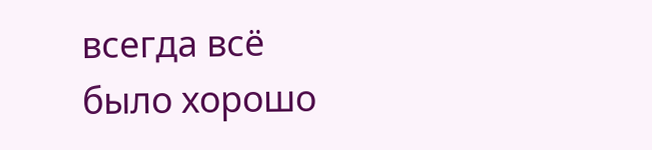всегда всё было хорошо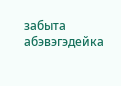забыта абэвэгэдейка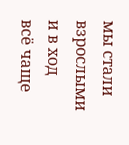мы стали взрослыми и в ход
всё чаще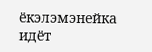ёкэлэмэнейка
идёт